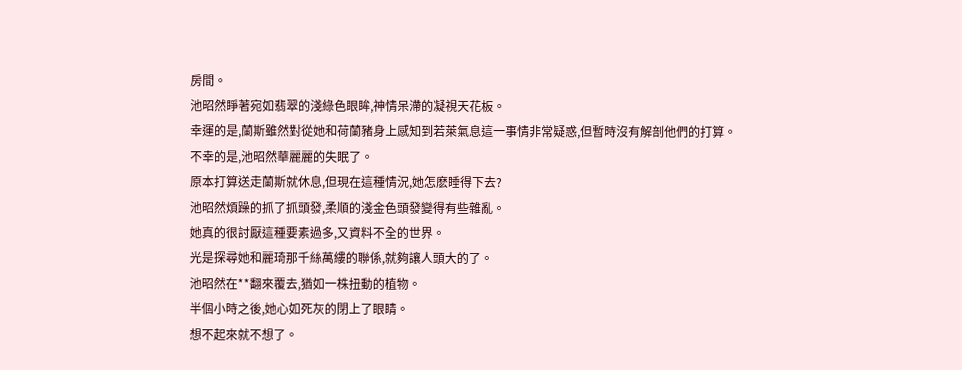房間。
池昭然睜著宛如翡翠的淺綠色眼眸,神情呆滯的凝視天花板。
幸運的是,蘭斯雖然對從她和荷蘭豬身上感知到若萊氣息這一事情非常疑惑,但暫時沒有解剖他們的打算。
不幸的是,池昭然華麗麗的失眠了。
原本打算送走蘭斯就休息,但現在這種情況,她怎麽睡得下去?
池昭然煩躁的抓了抓頭發,柔順的淺金色頭發變得有些雜亂。
她真的很討厭這種要素過多,又資料不全的世界。
光是探尋她和麗琦那千絲萬縷的聯係,就夠讓人頭大的了。
池昭然在**翻來覆去,猶如一株扭動的植物。
半個小時之後,她心如死灰的閉上了眼睛。
想不起來就不想了。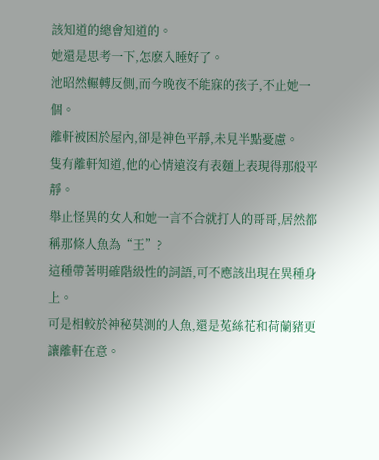該知道的總會知道的。
她還是思考一下,怎麽入睡好了。
池昭然輾轉反側,而今晚夜不能寐的孩子,不止她一個。
離軒被困於屋內,卻是神色平靜,未見半點憂慮。
隻有離軒知道,他的心情遠沒有表麵上表現得那般平靜。
舉止怪異的女人和她一言不合就打人的哥哥,居然都稱那條人魚為“王”?
這種帶著明確階級性的詞語,可不應該出現在異種身上。
可是相較於神秘莫測的人魚,還是菟絲花和荷蘭豬更讓離軒在意。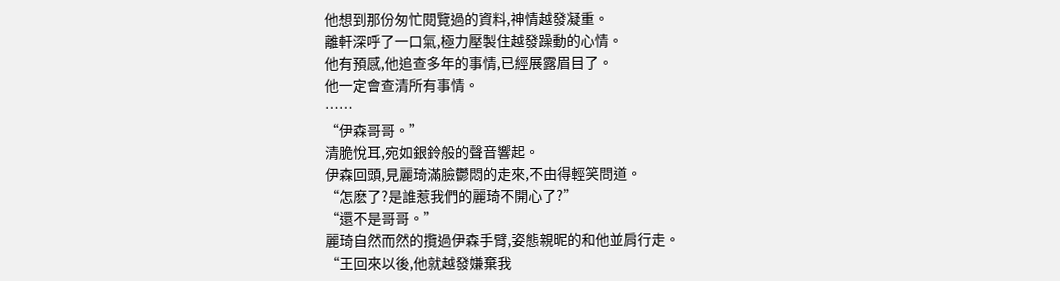他想到那份匆忙閱覽過的資料,神情越發凝重。
離軒深呼了一口氣,極力壓製住越發躁動的心情。
他有預感,他追查多年的事情,已經展露眉目了。
他一定會查清所有事情。
……
“伊森哥哥。”
清脆悅耳,宛如銀鈴般的聲音響起。
伊森回頭,見麗琦滿臉鬱悶的走來,不由得輕笑問道。
“怎麽了?是誰惹我們的麗琦不開心了?”
“還不是哥哥。”
麗琦自然而然的攬過伊森手臂,姿態親昵的和他並肩行走。
“王回來以後,他就越發嫌棄我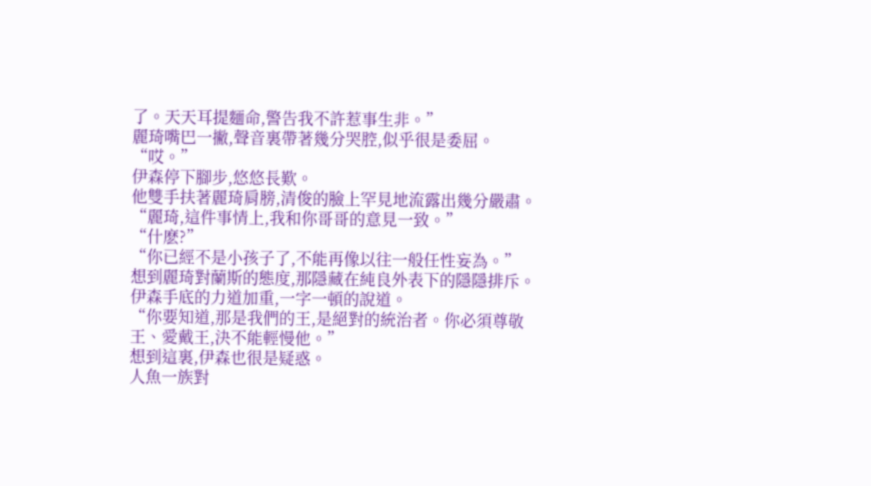了。天天耳提麵命,警告我不許惹事生非。”
麗琦嘴巴一撇,聲音裏帶著幾分哭腔,似乎很是委屈。
“哎。”
伊森停下腳步,悠悠長歎。
他雙手扶著麗琦肩膀,清俊的臉上罕見地流露出幾分嚴肅。
“麗琦,這件事情上,我和你哥哥的意見一致。”
“什麽?”
“你已經不是小孩子了,不能再像以往一般任性妄為。”
想到麗琦對蘭斯的態度,那隱藏在純良外表下的隱隱排斥。
伊森手底的力道加重,一字一頓的說道。
“你要知道,那是我們的王,是絕對的統治者。你必須尊敬王、愛戴王,決不能輕慢他。”
想到這裏,伊森也很是疑惑。
人魚一族對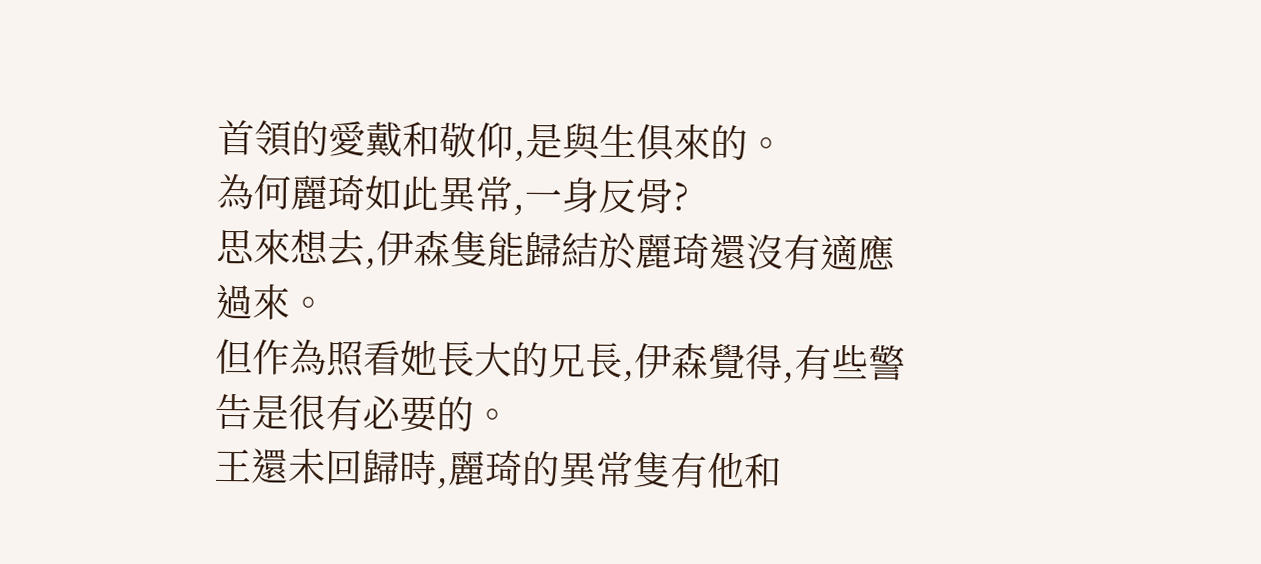首領的愛戴和敬仰,是與生俱來的。
為何麗琦如此異常,一身反骨?
思來想去,伊森隻能歸結於麗琦還沒有適應過來。
但作為照看她長大的兄長,伊森覺得,有些警告是很有必要的。
王還未回歸時,麗琦的異常隻有他和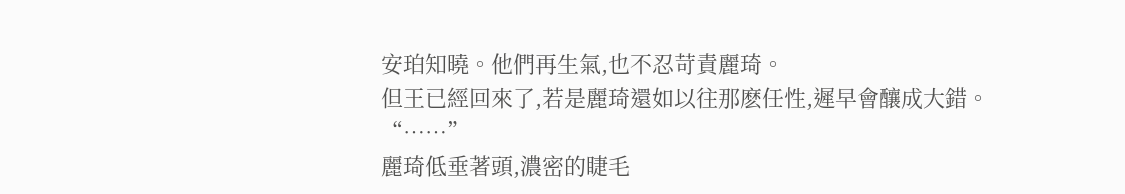安珀知曉。他們再生氣,也不忍苛責麗琦。
但王已經回來了,若是麗琦還如以往那麽任性,遲早會釀成大錯。
“……”
麗琦低垂著頭,濃密的睫毛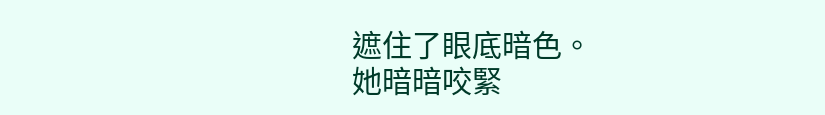遮住了眼底暗色。
她暗暗咬緊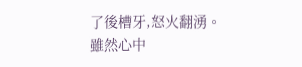了後槽牙,怒火翻湧。
雖然心中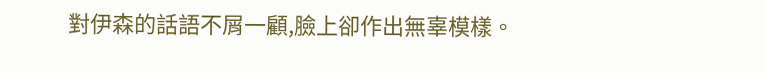對伊森的話語不屑一顧,臉上卻作出無辜模樣。